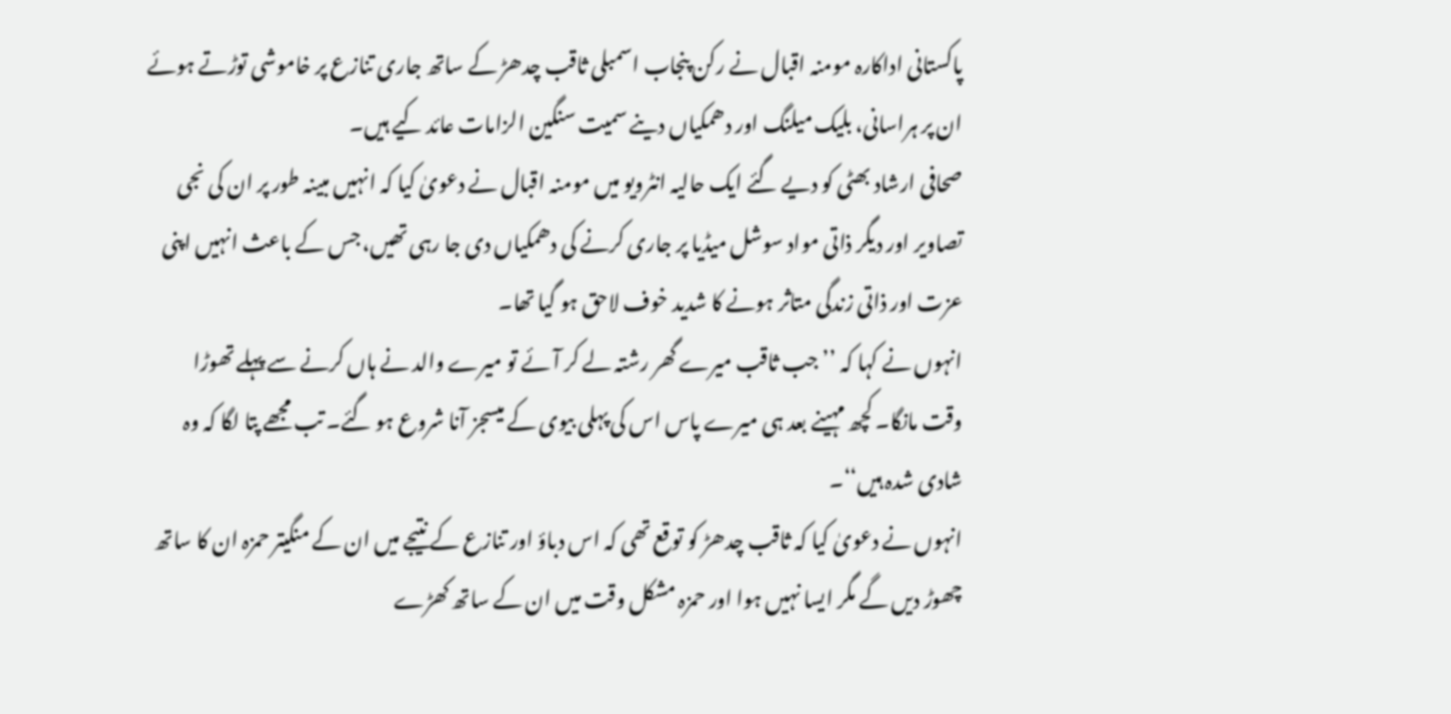پاکستانی اداکارہ مومنہ اقبال نے رکن پنجاب اسمبلی ثاقب چدھڑ کے ساتھ جاری تنازع پر خاموشی توڑتے ہوئے ان پر ہراسانی، بلیک میلنگ اور دھمکیاں دینے سمیت سنگین الزامات عائد کیے ہیں۔
صحافی ارشاد بھٹی کو دیے گئے ایک حالیہ انٹرویو میں مومنہ اقبال نے دعویٰ کیا کہ انہیں مبینہ طور پر ان کی نجی تصاویر اور دیگر ذاتی مواد سوشل میڈیا پر جاری کرنے کی دھمکیاں دی جا رہی تھیں، جس کے باعث انہیں اپنی عزت اور ذاتی زندگی متاثر ہونے کا شدید خوف لاحق ہو گیا تھا۔
انہوں نے کہا کہ ’’جب ثاقب میرے گھر رشتہ لے کر آئے تو میرے والد نے ہاں کرنے سے پہلے تھوڑا وقت مانگا۔ کچھ مہینے بعد ہی میرے پاس اس کی پہلی بیوی کے میسجز آنا شروع ہو گئے۔ تب مجھے پتا لگا کہ وہ شادی شدہ ہیں‘‘۔
انہوں نے دعویٰ کیا کہ ثاقب چدھڑ کو توقع تھی کہ اس دباؤ اور تنازع کے نتیجے میں ان کے منگیتر حمزہ ان کا ساتھ چھوڑ دیں گے مگر ایسا نہیں ہوا اور حمزہ مشکل وقت میں ان کے ساتھ کھڑے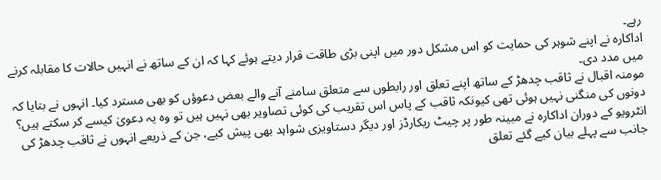رہے۔
اداکارہ نے اپنے شوہر کی حمایت کو اس مشکل دور میں اپنی بڑی طاقت قرار دیتے ہوئے کہا کہ ان کے ساتھ نے انہیں حالات کا مقابلہ کرنے میں مدد دی۔
مومنہ اقبال نے ثاقب چدھڑ کے ساتھ اپنے تعلق اور رابطوں سے متعلق سامنے آنے والے بعض دعوؤں کو بھی مسترد کیا۔ انہوں نے بتایا کہ دونوں کی منگنی نہیں ہوئی تھی کیونکہ ثاقب کے پاس اس تقریب کی کوئی تصاویر بھی نہیں ہیں تو وہ یہ دعویٰ کیسے کر سکتے ہیں؟
انٹرویو کے دوران اداکارہ نے مبینہ طور پر چیٹ ریکارڈز اور دیگر دستاویزی شواہد بھی پیش کیے، جن کے ذریعے انہوں نے ثاقب چدھڑ کی جانب سے پہلے بیان کیے گئے تعلق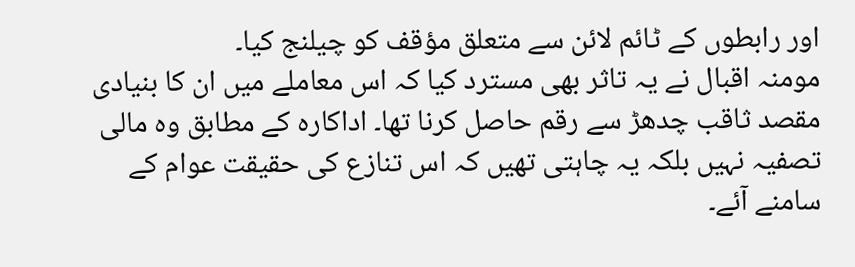اور رابطوں کے ٹائم لائن سے متعلق مؤقف کو چیلنج کیا۔
مومنہ اقبال نے یہ تاثر بھی مسترد کیا کہ اس معاملے میں ان کا بنیادی مقصد ثاقب چدھڑ سے رقم حاصل کرنا تھا۔ اداکارہ کے مطابق وہ مالی تصفیہ نہیں بلکہ یہ چاہتی تھیں کہ اس تنازع کی حقیقت عوام کے سامنے آئے۔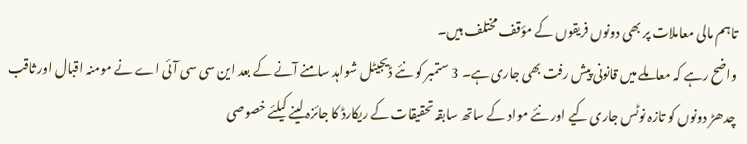تاہم مالی معاملات پر بھی دونوں فریقوں کے مؤقف مختلف ہیں۔
واضح رہے کہ معاملے میں قانونی پیش رفت بھی جاری ہے۔ 3 ستمبر کو نئے ڈیجیٹل شواہد سامنے آنے کے بعد این سی سی آئی اے نے مومنہ اقبال اور ثاقب چدھڑ دونوں کو تازہ نوٹس جاری کیے اور نئے مواد کے ساتھ سابقہ تحقیقات کے ریکارڈ کا جائزہ لینے کیلئے خصوصی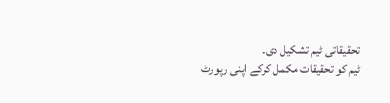تحقیقاتی ٹیم تشکیل دی۔
ٹیم کو تحقیقات مکمل کرکے اپنی رپورٹ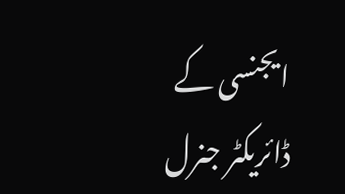ایجنسی کے ڈائریکٹر جنرل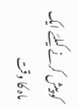کو پیش کرنے کیلئے ایک ماہ کا وقت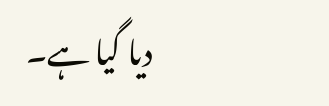دیا گیا ہے۔